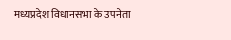मध्यप्रदेश विधानसभा के उपनेता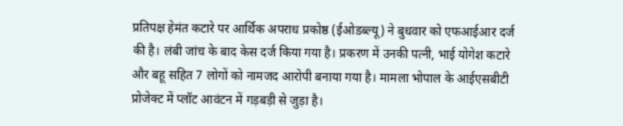प्रतिपक्ष हेमंत कटारे पर आर्थिक अपराध प्रकोष्ठ (ईओडब्ल्यू) ने बुधवार को एफआईआर दर्ज की है। लंबी जांच के बाद केस दर्ज किया गया है। प्रकरण में उनकी पत्नी, भाई योगेश कटारे और बहू सहित 7 लोगों को नामजद आरोपी बनाया गया है। मामला भोपाल के आईएसबीटी प्रोजेक्ट में प्लॉट आवंटन में गड़बड़ी से जुड़ा है।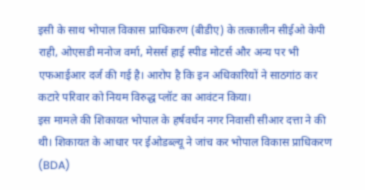इसी के साथ भोपाल विकास प्राधिकरण (बीडीए) के तत्कालीन सीईओ केपी राही, ओएसडी मनोज वर्मा, मेसर्स हाई स्पीड मोटर्स और अन्य पर भी एफआईआर दर्ज की गई है। आरोप है कि इन अधिकारियों ने साठगांठ कर कटारे परिवार को नियम विरुद्ध प्लॉट का आवंटन किया।
इस मामले की शिकायत भोपाल के हर्षवर्धन नगर निवासी सीआर दत्ता ने की थी। शिकायत के आधार पर ईओडब्ल्यू ने जांच कर भोपाल विकास प्राधिकरण (BDA)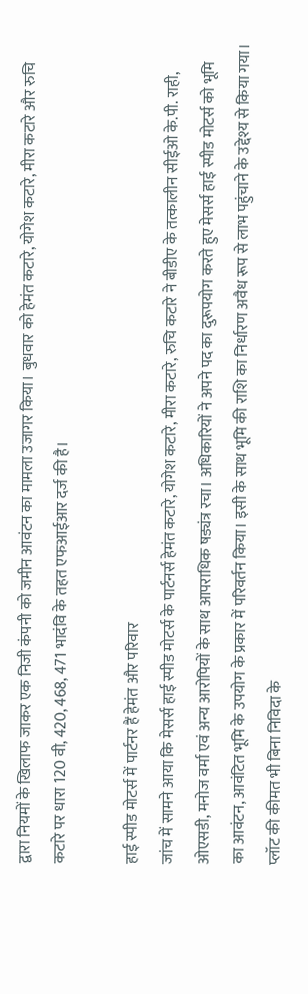द्वारा नियमों के खिलाफ जाकर एक निजी कंपनी को जमीन आवंटन का मामला उजागर किया। बुधवार को हेमंत कटारे, योगेश कटारे, मीरा कटारे और रुचि कटारे पर धारा 120 वी, 420, 468, 471 भादंवि के तहत एफआईआर दर्ज की है।

हाई स्पीड मोटर्स में पार्टनर हैं हेमंत और परिवार
जांच में सामने आया कि मेसर्स हाई स्पीड मोटर्स के पार्टनर्स हेमंत कटारे, योगेश कटारे, मीरा कटारे, रुचि कटारे ने बीडीए के तत्कालीन सीईओ के.पी. राही, ओएसडी, मनोज वर्मा एवं अन्य आरोपियों के साथ आपराधिक षड्यंत्र रचा। अधिकारियों ने अपने पद का दुरूपयोग करते हुए मेसर्स हाई स्पीड मोटर्स को भूमि का आवंटन, आवंटित भूमि के उपयोग के प्रकार में परिवर्तन किया। इसी के साथ भूमि की राशि का निर्धारण अवैध रूप से लाभ पहुंचाने के उद्देश्य से किया गया। प्लॉट की कीमत भी बिना निविदा के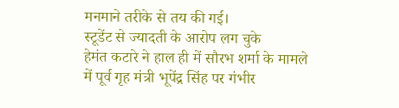मनमाने तरीके से तय की गई।
स्टूडेंट से ज्यादती के आरोप लग चुके
हेमंत कटारे ने हाल ही में सौरभ शर्मा के मामले में पूर्व गृह मंत्री भूपेंद्र सिंह पर गंभीर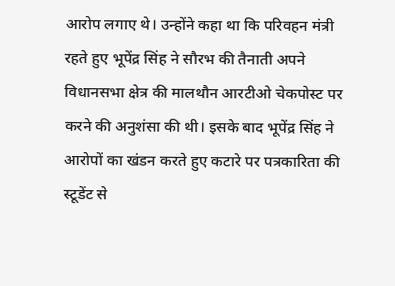आरोप लगाए थे। उन्होंने कहा था कि परिवहन मंत्री रहते हुए भूपेंद्र सिंह ने सौरभ की तैनाती अपने विधानसभा क्षेत्र की मालथौन आरटीओ चेकपोस्ट पर करने की अनुशंसा की थी। इसके बाद भूपेंद्र सिंह ने आरोपों का खंडन करते हुए कटारे पर पत्रकारिता की स्टूडेंट से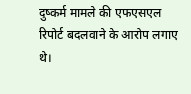दुष्कर्म मामले की एफएसएल रिपोर्ट बदलवाने के आरोप लगाए थे।